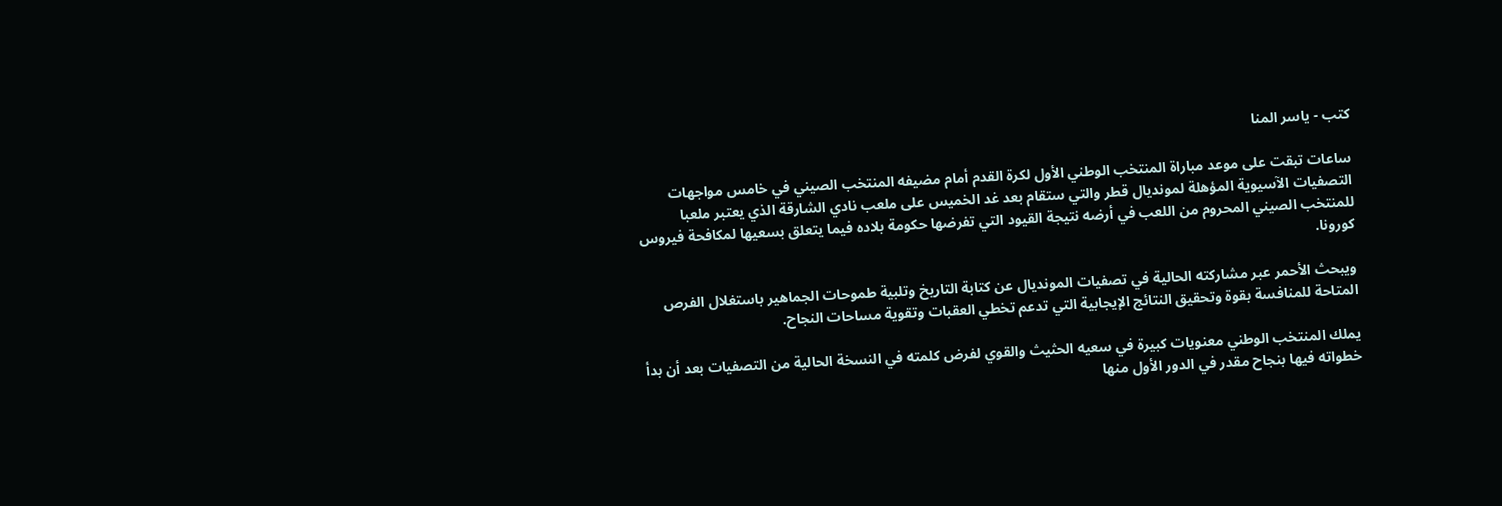كتب - ياسر المنا

ساعات تبقت على موعد مباراة المنتخب الوطني الأول لكرة القدم أمام مضيفه المنتخب الصيني في خامس مواجهات التصفيات الآسيوية المؤهلة لمونديال قطر والتي ستقام بعد غد الخميس على ملعب نادي الشارقة الذي يعتبر ملعبا للمنتخب الصيني المحروم من اللعب في أرضه نتيجة القيود التي تفرضها حكومة بلاده فيما يتعلق بسعيها لمكافحة فيروس كورونا.

ويبحث الأحمر عبر مشاركته الحالية في تصفيات المونديال عن كتابة التاريخ وتلبية طموحات الجماهير باستغلال الفرص المتاحة للمنافسة بقوة وتحقيق النتائج الإيجابية التي تدعم تخطي العقبات وتقوية مساحات النجاح.

يملك المنتخب الوطني معنويات كبيرة في سعيه الحثيث والقوي لفرض كلمته في النسخة الحالية من التصفيات بعد أن بدأ خطواته فيها بنجاح مقدر في الدور الأول منها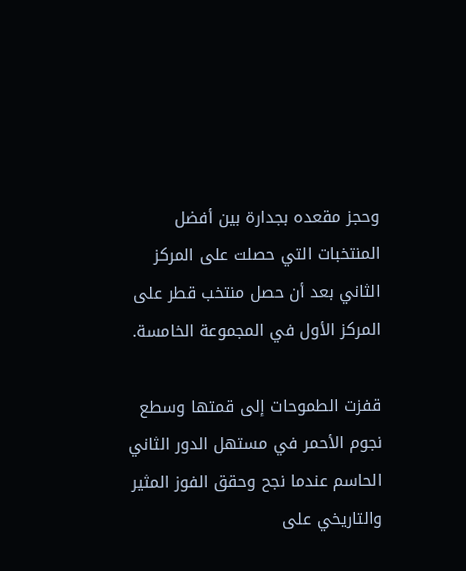وحجز مقعده بجدارة بين أفضل المنتخبات التي حصلت على المركز الثاني بعد أن حصل منتخب قطر على المركز الأول في المجموعة الخامسة.

قفزت الطموحات إلى قمتها وسطع نجوم الأحمر في مستهل الدور الثاني الحاسم عندما نجح وحقق الفوز المثير والتاريخي على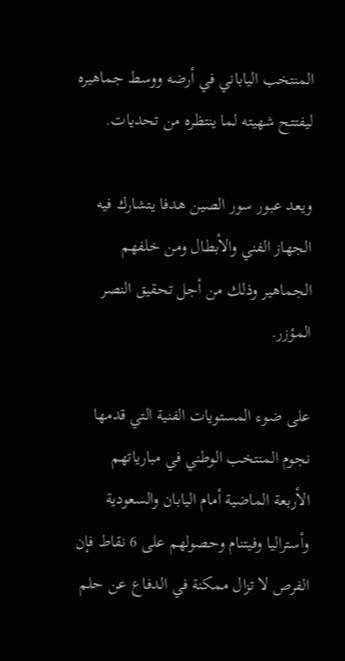المنتخب الياباني في أرضه ووسط جماهيره ليفتتح شهيته لما ينتظره من تحديات.

ويعد عبور سور الصين هدفا يتشارك فيه الجهاز الفني والأبطال ومن خلفهم الجماهير وذلك من أجل تحقيق النصر المؤزر.

على ضوء المستويات الفنية التي قدمها نجوم المنتخب الوطني في مبارياتهم الأربعة الماضية أمام اليابان والسعودية وأستراليا وفيتنام وحصولهم على 6 نقاط فإن الفرص لا تزال ممكنة في الدفاع عن حلم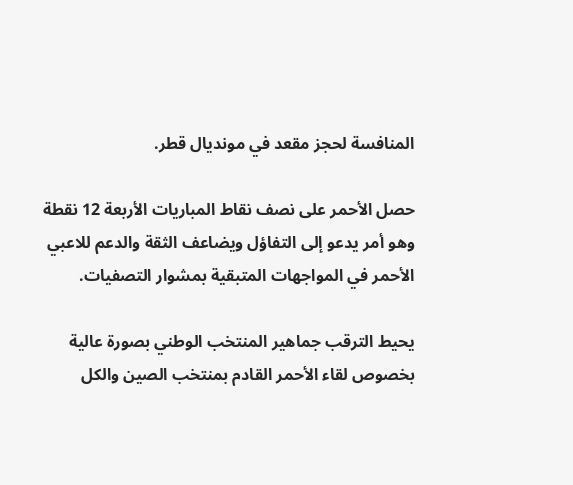المنافسة لحجز مقعد في مونديال قطر.

حصل الأحمر على نصف نقاط المباريات الأربعة 12 نقطة وهو أمر يدعو إلى التفاؤل ويضاعف الثقة والدعم للاعبي الأحمر في المواجهات المتبقية بمشوار التصفيات.

يحيط الترقب جماهير المنتخب الوطني بصورة عالية بخصوص لقاء الأحمر القادم بمنتخب الصين والكل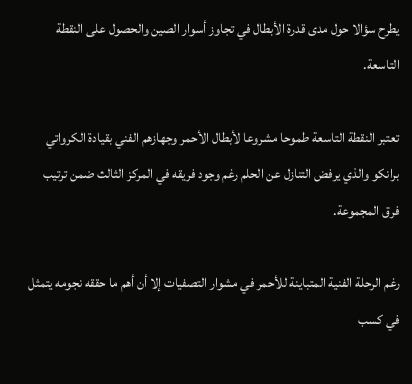يطرح سؤالا حول مدى قدرة الأبطال في تجاوز أسوار الصين والحصول على النقطة التاسعة.

تعتبر النقطة التاسعة طموحا مشروعا لأبطال الأحمر وجهازهم الفني بقيادة الكرواتي برانكو والذي يرفض التنازل عن الحلم رغم وجود فريقه في المركز الثالث ضمن ترتيب فرق المجموعة.

رغم الرحلة الفنية المتباينة للأحمر في مشوار التصفيات إلا أن أهم ما حققه نجومه يتمثل في كسب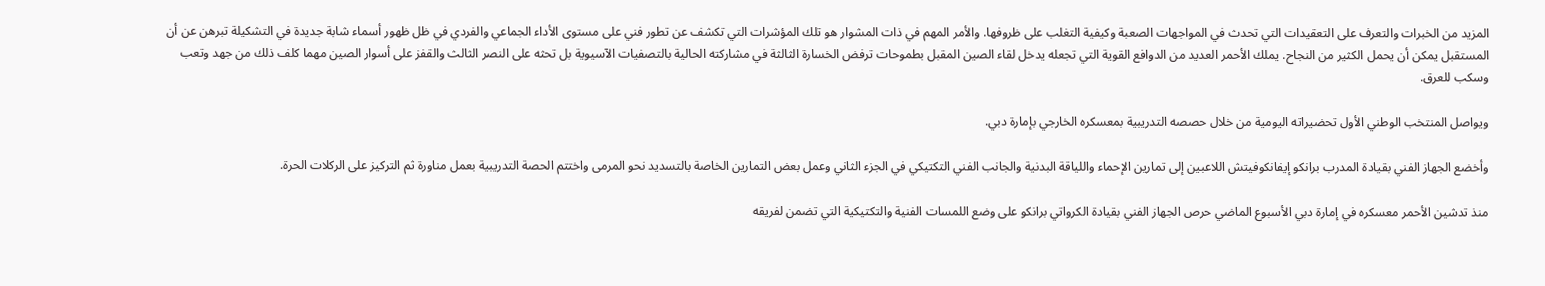المزيد من الخبرات والتعرف على التعقيدات التي تحدث في المواجهات الصعبة وكيفية التغلب على ظروفها. والأمر المهم في ذات المشوار هو تلك المؤشرات التي تكشف عن تطور فني على مستوى الأداء الجماعي والفردي في ظل ظهور أسماء شابة جديدة في التشكيلة تبرهن عن أن المستقبل يمكن أن يحمل الكثير من النجاح. يملك الأحمر العديد من الدوافع القوية التي تجعله يدخل لقاء الصين المقبل بطموحات ترفض الخسارة الثالثة في مشاركته الحالية بالتصفيات الآسيوية بل تحثه على النصر الثالث والقفز على أسوار الصين مهما كلف ذلك من جهد وتعب وسكب للعرق.

ويواصل المنتخب الوطني الأول تحضيراته اليومية من خلال حصصه التدريبية بمعسكره الخارجي بإمارة دبي.

وأخضع الجهاز الفني بقيادة المدرب برانكو إيفانكوفيتش اللاعبين إلى تمارين الإحماء واللياقة البدنية والجانب الفني التكتيكي في الجزء الثاني وعمل بعض التمارين الخاصة بالتسديد نحو المرمى واختتم الحصة التدريبية بعمل مناورة ثم التركيز على الركلات الحرة.

منذ تدشين الأحمر معسكره في إمارة دبي الأسبوع الماضي حرص الجهاز الفني بقيادة الكرواتي برانكو على وضع اللمسات الفنية والتكتيكية التي تضمن لفريقه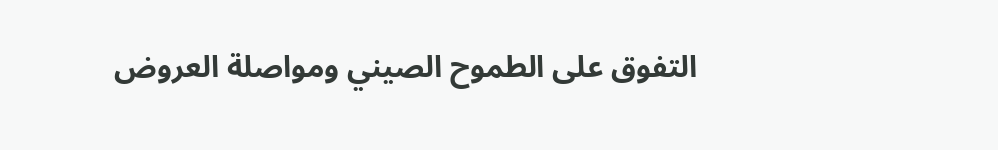التفوق على الطموح الصيني ومواصلة العروض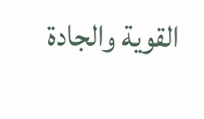القوية والجادة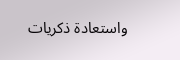واستعادة ذكريات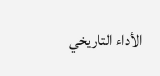الأداء التاريخي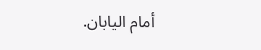أمام اليابان.